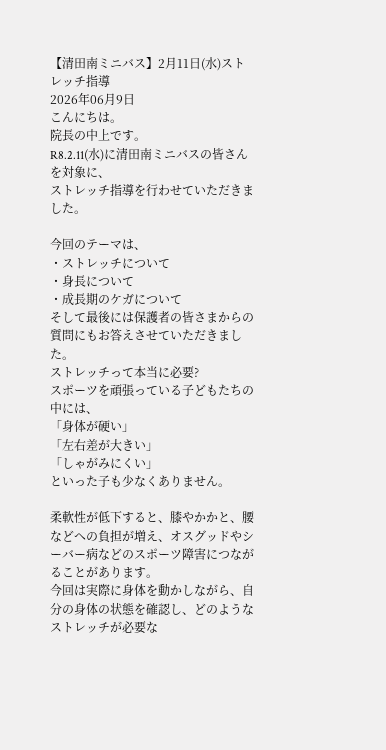【清田南ミニバス】2月11日(水)ストレッチ指導
2026年06月9日
こんにちは。
院長の中上です。
R8.2.11(水)に清田南ミニバスの皆さんを対象に、
ストレッチ指導を行わせていただきました。

今回のテーマは、
・ストレッチについて
・身長について
・成長期のケガについて
そして最後には保護者の皆さまからの質問にもお答えさせていただきました。
ストレッチって本当に必要?
スポーツを頑張っている子どもたちの中には、
「身体が硬い」
「左右差が大きい」
「しゃがみにくい」
といった子も少なくありません。

柔軟性が低下すると、膝やかかと、腰などへの負担が増え、オスグッドやシーバー病などのスポーツ障害につながることがあります。
今回は実際に身体を動かしながら、自分の身体の状態を確認し、どのようなストレッチが必要な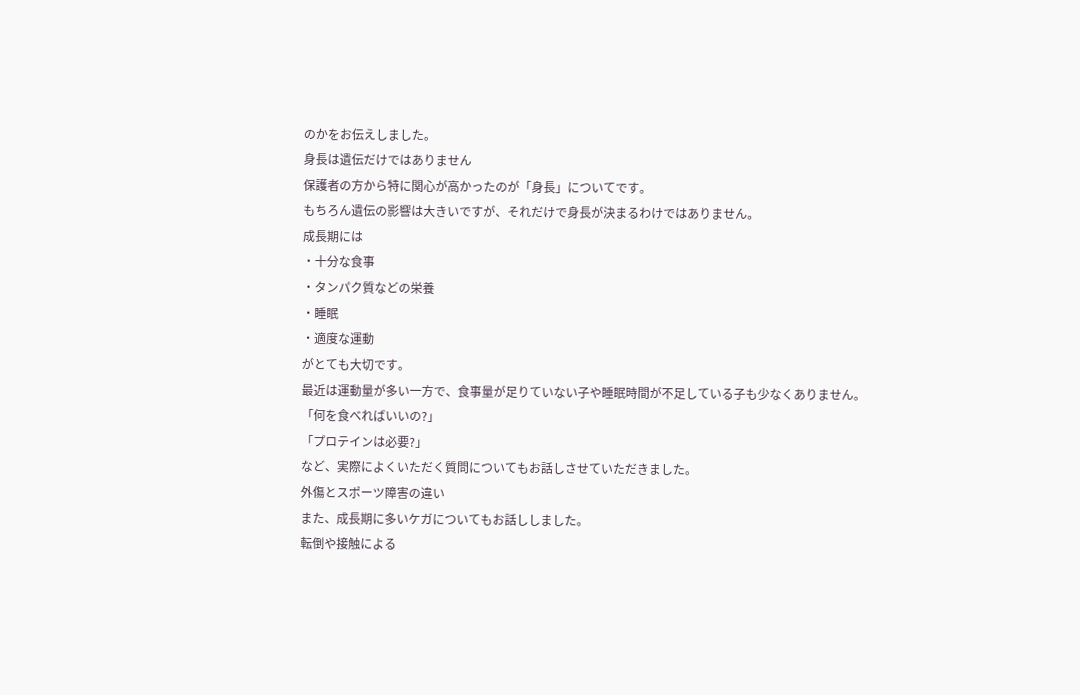のかをお伝えしました。
身長は遺伝だけではありません
保護者の方から特に関心が高かったのが「身長」についてです。
もちろん遺伝の影響は大きいですが、それだけで身長が決まるわけではありません。
成長期には
・十分な食事
・タンパク質などの栄養
・睡眠
・適度な運動
がとても大切です。
最近は運動量が多い一方で、食事量が足りていない子や睡眠時間が不足している子も少なくありません。
「何を食べればいいの?」
「プロテインは必要?」
など、実際によくいただく質問についてもお話しさせていただきました。
外傷とスポーツ障害の違い
また、成長期に多いケガについてもお話ししました。
転倒や接触による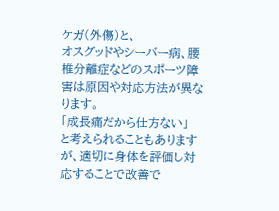ケガ(外傷)と、
オスグッドやシーバー病、腰椎分離症などのスポーツ障害は原因や対応方法が異なります。
「成長痛だから仕方ない」
と考えられることもありますが、適切に身体を評価し対応することで改善で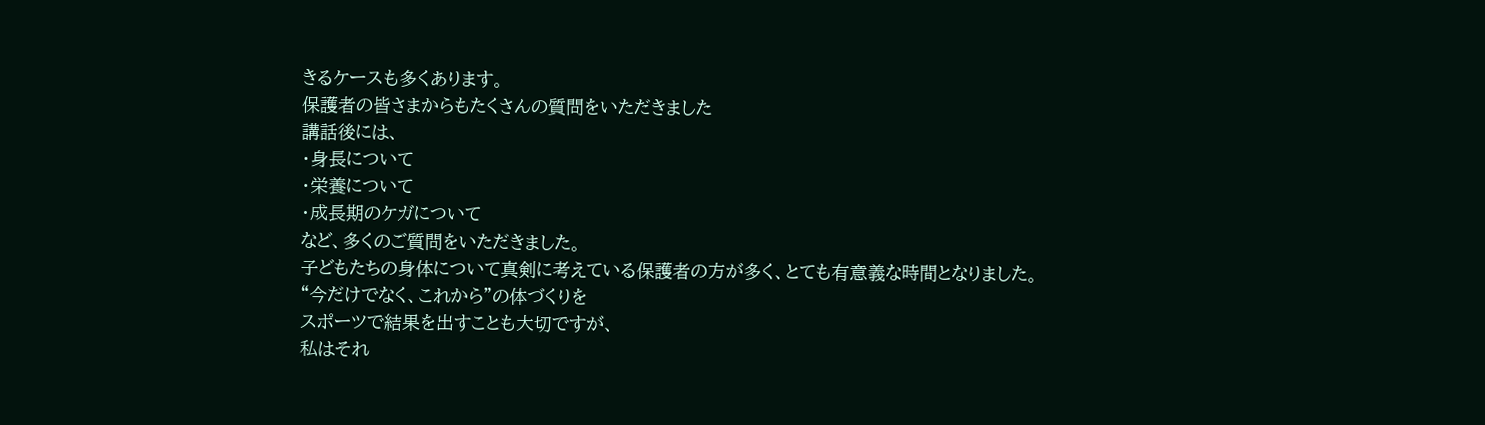きるケースも多くあります。
保護者の皆さまからもたくさんの質問をいただきました
講話後には、
・身長について
・栄養について
・成長期のケガについて
など、多くのご質問をいただきました。
子どもたちの身体について真剣に考えている保護者の方が多く、とても有意義な時間となりました。
“今だけでなく、これから”の体づくりを
スポーツで結果を出すことも大切ですが、
私はそれ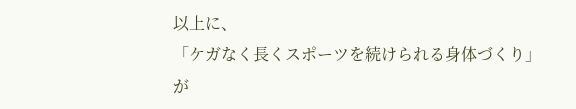以上に、
「ケガなく長くスポーツを続けられる身体づくり」
が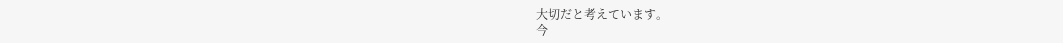大切だと考えています。
今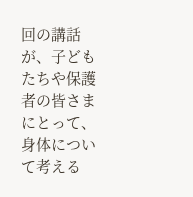回の講話が、子どもたちや保護者の皆さまにとって、身体について考える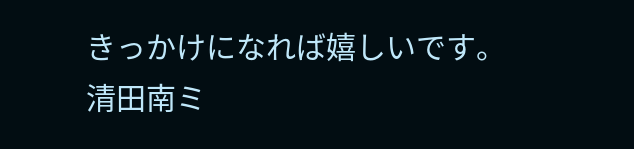きっかけになれば嬉しいです。
清田南ミ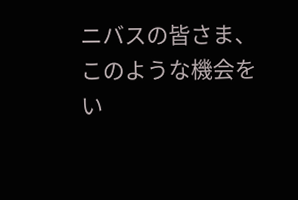ニバスの皆さま、このような機会をい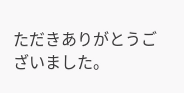ただきありがとうございました。